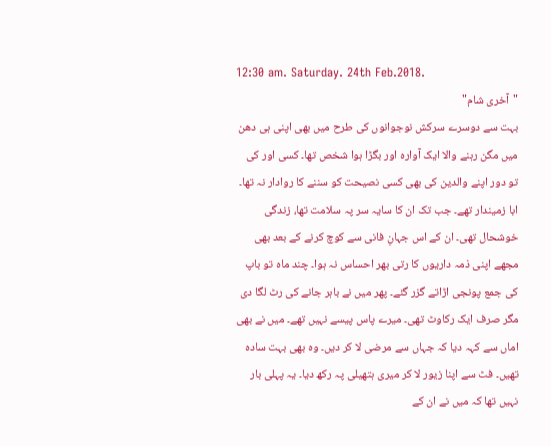12:30 am. Saturday. 24th Feb.2018.
"آخری شام"
بہت سے دوسرے سرکش نوجوانوں کی طرح میں بھی اپنی ہی دھن میں مگن رہنے والا ایک آوارہ اور بگڑا ہوا شخص تھا۔ کسی اور کی تو دور اپنے والدین کی بھی کسی نصیحت کو سننے کا روادار نہ تھا۔ ابا زمیندار تھے۔ جب تک ان کا سایہ سر پہ سلامت تھا، زندگی خوشحال تھی۔ ان کے اس جہانِ فانی سے کوچ کرنے کے بعد بھی مجھے اپنی ذمہ داریوں کا رتی بھر احساس نہ ہوا۔ چند ماہ تو باپ کی جمع پونجی اڑاتے گزر گئے۔ پھر میں نے باہر جانے کی رٹ لگا دی مگر صرف ایک رکاوٹ تھی۔ میرے پاس پیسے نہیں تھے۔ میں نے بھی اماں سے کہہ دیا کہ جہاں سے مرضی لا کر دیں۔ وہ بھی بہت سادہ تھیں۔ فٹ سے اپنا زیور لا کر میری ہتھیلی پہ رکھ دیا۔ یہ پہلی بار نہیں تھا کہ میں نے ان کے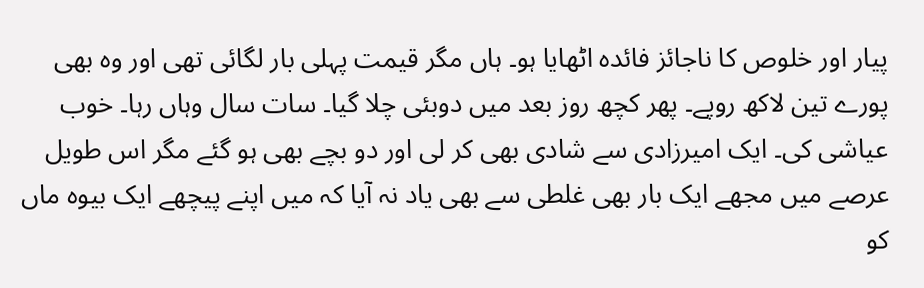پیار اور خلوص کا ناجائز فائدہ اٹھایا ہو۔ ہاں مگر قیمت پہلی بار لگائی تھی اور وہ بھی پورے تین لاکھ روپے۔ پھر کچھ روز بعد میں دوبئی چلا گیا۔ سات سال وہاں رہا۔ خوب عیاشی کی۔ ایک امیرزادی سے شادی بھی کر لی اور دو بچے بھی ہو گئے مگر اس طویل عرصے میں مجھے ایک بار بھی غلطی سے بھی یاد نہ آیا کہ میں اپنے پیچھے ایک بیوہ ماں کو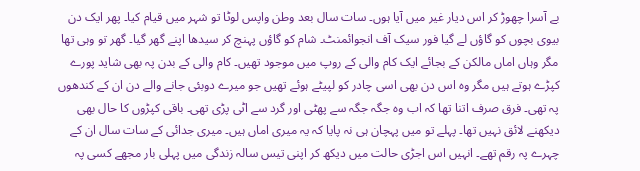بے آسرا چھوڑ کر اس دیار غیر میں آیا ہوں۔ سات سال بعد وطن واپس لوٹا تو شہر میں قیام کیا۔ پھر ایک دن بیوی بچوں کو گاؤں لے گیا فور سیک آف انجوائمنٹ۔ شام کو گاؤں پہنچ کر سیدھا اپنے گھر گیا۔ گھر تو وہی تھا مگر وہاں اماں مالکن کے بجائے ایک کام والی کے روپ میں موجود تھیں۔ کام والی کے بدن پہ بھی شاید پورے کپڑے ہوتے ہیں مگر وہ اس دن بھی اسی چادر کو لپیٹے ہوئے تھیں جو میرے دوبئی جانے والے دن ان کے کندھوں پہ تھی۔ فرق صرف اتنا تھا کہ اب وہ جگہ جگہ سے پھٹی اور گرد سے اٹی پڑی تھی۔ باقی کپڑوں کا حال بھی دیکھنے لائق نہیں تھا۔ پہلے تو میں پہچان ہی نہ پایا کہ یہ میری اماں ہیں۔ میری جدائی کے سات سال ان کے چہرے پہ رقم تھے۔ انہیں اس اجڑی حالت میں دیکھ کر اپنی تیس سالہ زندگی میں پہلی بار مجھے کسی پہ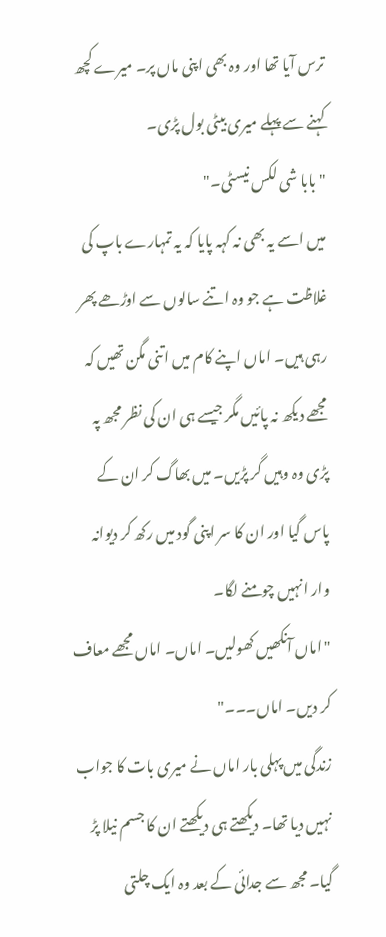ترس آیا تھا اور وہ بھی اپنی ماں پر۔ میرے کچھ کہنے سے پہلے میری بیٹی بول پڑی۔
"بابا شی لکس نیسٹی۔"
میں اسے یہ بھی نہ کہہ پایا کہ یہ تمہارے باپ کی غلاظت ہے جو وہ اتنے سالوں سے اوڑھے پھر رہی ہیں۔ اماں اپنے کام میں اتنی مگن تھیں کہ مجھے دیکھ نہ پائیں مگر جیسے ہی ان کی نظر مجھ پہ پڑی وہ وہیں گر پڑیں۔ میں بھاگ کر ان کے پاس گیا اور ان کا سر اپنی گود میں رکھ کر دیوانہ وار انہیں چومنے لگا۔
"اماں آنکھیں کھولیں۔ اماں۔ اماں مجھے معاف کر دیں۔ اماں۔۔۔"
زندگی میں پہلی بار اماں نے میری بات کا جواب نہیں دیا تھا۔ دیکھتے ہی دیکھتے ان کا جسم نیلا پڑ گیا۔ مجھ سے جدائی کے بعد وہ ایک چلتی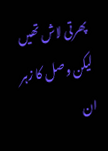پھرتی لاش تھیں لیکن وصل کا زہر ان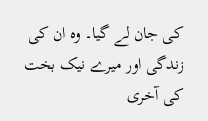کی جان لے گیا۔ وہ ان کی زندگی اور میرے نیک بخت کی آخری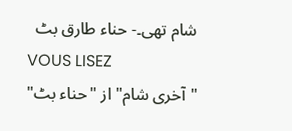شام تھی۔- حناء طارق بٹ
VOUS LISEZ
"آخری شام" از "حناء بٹ"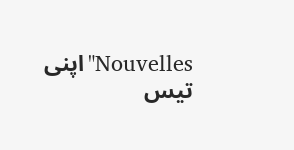Nouvelles"اپنی تیس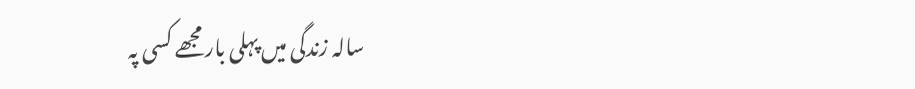سالہ زندگی میں پہلی بار مجھے کسی پہ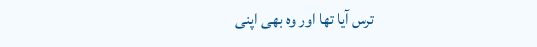ترس آیا تھا اور وہ بھی اپنی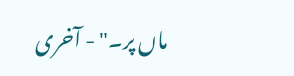ماں پر۔" - آخری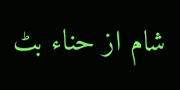شام از حناء بٹ